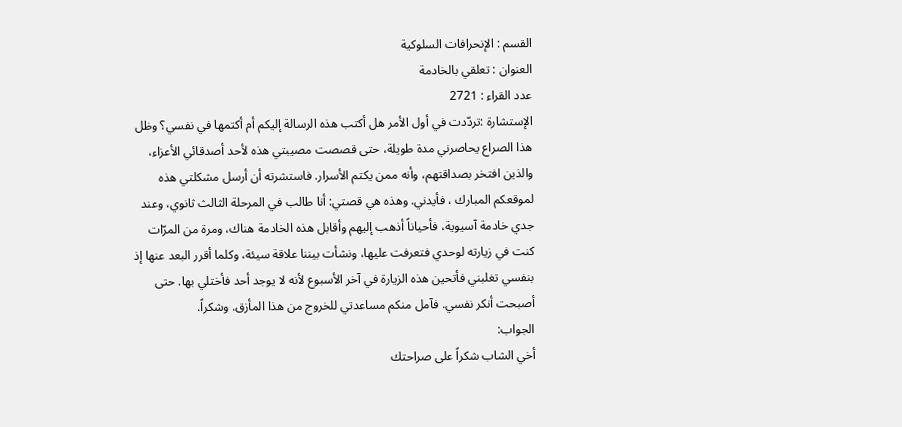القسم : الإنحرافات السلوكية
العنوان : تعلقي بالخادمة
عدد القراء : 2721
الإستشارة :تردّدت في أول الأمر هل أكتب هذه الرسالة إليكم أم أكتمها في نفسي؟ وظل هذا الصراع يحاصرني مدة طويلة، حتى قصصت مصيبتي هذه لأحد أصدقائي الأعزاء، والذين افتخر بصداقتهم، وأنه ممن يكتم الأسرار. فاستشرته أن أرسل مشكلتي هذه لموقعكم المبارك ، فأيدني. وهذه هي قصتي: أنا طالب في المرحلة الثالث ثانوي، وعند جدي خادمة آسيوية، فأحياناً أذهب إليهم وأقابل هذه الخادمة هناك، ومرة من المرّات كنت في زيارته لوحدي فتعرفت عليها، ونشأت بيننا علاقة سيئة، وكلما أقرر البعد عنها إذ بنفسي تغلبني فأتحين هذه الزيارة في آخر الأسبوع لأنه لا يوجد أحد فأختلي بها. حتى أصبحت أنكر نفسي. فآمل منكم مساعدتي للخروج من هذا المأزق. وشكراً.
الجواب:
أخي الشاب شكراً على صراحتك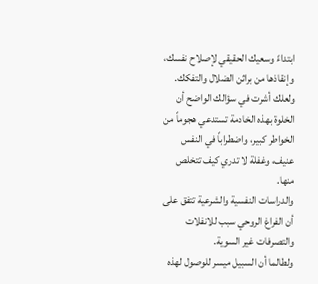ابتداءً وسعيك الحقيقي لإصلاح نفسك، وإنقاذها من براثن الضلال والتفكك.
ولعلك أشرت في سؤالك الواضح أن الخلوة بهذه الخادمة تستدعي هجوماً من الخواطر كبير، واضطراباً في النفس عنيف، وغفلة لا تدري كيف تتخلص منها.
والدراسات النفسية والشرعية تتفق على أن الفراغ الروحي سبب للانفلات والتصرفات غير السوية.
ولطالما أن السبيل ميسر للوصول لهذه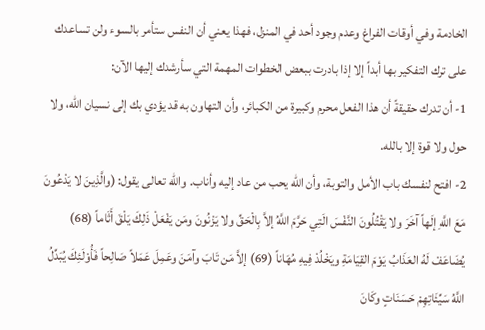الخادمة وفي أوقات الفراغ وعدم وجود أحد في المنزل، فهذا يعني أن النفس ستأمر بالسوء ولن تساعدك على ترك التفكير بها أبداً إلا إذا بادرت ببعض الخطوات المهمة التي سأرشدك إليها الآن:
1- أن تدرك حقيقةً أن هذا الفعل محرم وكبيرة من الكبائر، وأن التهاون به قد يؤدي بك إلى نسيان الله، ولا حول ولا قوة إلا بالله.
2- افتح لنفسك باب الأمل والتوبة، وأن الله يحب من عاد إليه وأناب. والله تعالى يقول: (والَّذِينَ لا يَدْعُونَ مَعَ اللَّهِ إلَهاً آخَرَ ولا يَقْتُلُونَ النَّفْسَ الَتِي حَرَّمَ اللَّهُ إلاَّ بِالْحَقِّ ولا يَزْنُونَ ومَن يَفْعَلْ ذَلِكَ يَلْقَ أَثَاماً (68) يُضَاعَفْ لَهُ العَذَابُ يَوْمَ القِيَامَةِ ويَخْلُدْ فِيهِ مُهَاناً (69) إلاَّ مَن تَابَ وآمَنَ وعَمِلَ عَمَلاً صَالِحاً فَأُوْلَئِكَ يُبَدِّلُ اللَّهُ سَيِّئَاتِهِمْ حَسَنَاتٍ وكَانَ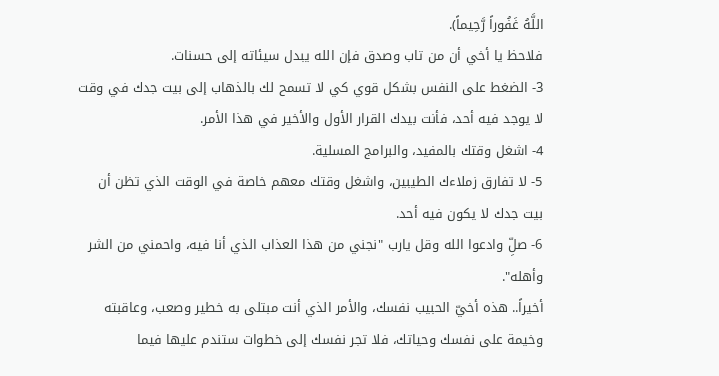اللَّهُ غَفُوراً رَّحِيماً).
فلاحظ يا أخي أن من تاب وصدق فإن الله يبدل سيئاته إلى حسنات.
3- الضغط على النفس بشكل قوي كي لا تسمح لك بالذهاب إلى بيت جدك في وقت لا يوجد فيه أحد، فأنت بيدك القرار الأول والأخير في هذا الأمر.
4- اشغل وقتك بالمفيد، والبرامج المسلية.
5- لا تفارق زملاءك الطيبين، واشغل وقتك معهم خاصة في الوقت الذي تظن أن بيت جدك لا يكون فيه أحد.
6- صلِّ وادعوا الله وقل يارب "نجني من هذا العذاب الذي أنا فيه، واحمني من الشر وأهله".
أخيراً.. هذه أخيّ الحبيب نفسك، والأمر الذي أنت مبتلى به خطير وصعب، وعاقبته وخيمة على نفسك وحياتك، فلا تجر نفسك إلى خطوات ستندم عليها فيما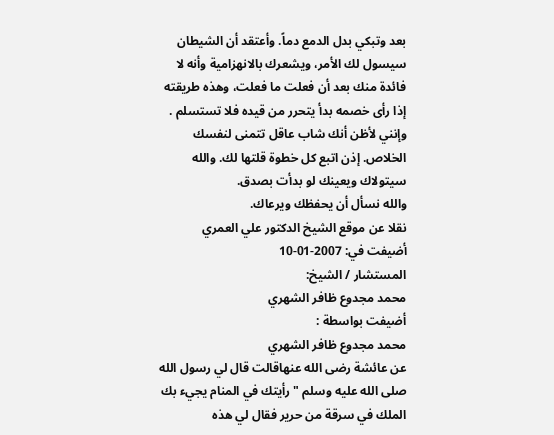بعد وتبكي بدل الدمع دماً. وأعتقد أن الشيطان سيسول لك الأمر، ويشعرك بالانهزامية وأنه لا فائدة منك بعد أن فعلت ما فعلت، وهذه طريقته إذا رأى خصمه بدأ يتحرر من قيده فلا تستسلم . وإنني لأظن أنك شاب عاقل تتمنى لنفسك الخلاص. إذن اتبع كل خطوة قلتها لك. والله سيتولاك ويعينك لو بدأت بصدق.
والله نسأل أن يحفظك ويرعاك.
نقلا عن موقع الشيخ الدكتور علي العمري
أضيفت في: 2007-01-10
المستشار / الشيخ:
محمد مجدوع ظافر الشهري
أضيفت بواسطة :
محمد مجدوع ظافر الشهري
عن عائشة رضى الله عنهاقالت قال لي رسول الله صلى الله عليه وسلم " رأيتك في المنام يجيء بك الملك في سرقة من حرير فقال لي هذه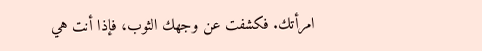امرأتك. فكشفت عن وجهك الثوب، فإذا أنت هي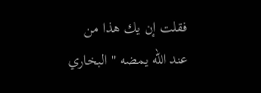فقلت إن يك هذا من عند الله يمضه " البخاري